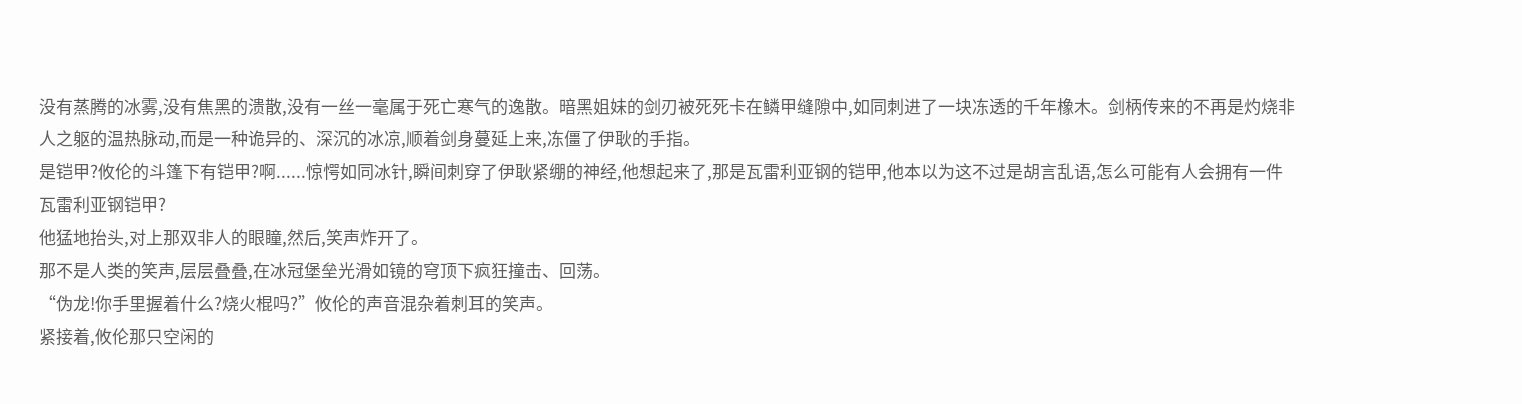没有蒸腾的冰雾,没有焦黑的溃散,没有一丝一毫属于死亡寒气的逸散。暗黑姐妹的剑刃被死死卡在鳞甲缝隙中,如同刺进了一块冻透的千年橡木。剑柄传来的不再是灼烧非人之躯的温热脉动,而是一种诡异的、深沉的冰凉,顺着剑身蔓延上来,冻僵了伊耿的手指。
是铠甲?攸伦的斗篷下有铠甲?啊......惊愕如同冰针,瞬间刺穿了伊耿紧绷的神经,他想起来了,那是瓦雷利亚钢的铠甲,他本以为这不过是胡言乱语,怎么可能有人会拥有一件瓦雷利亚钢铠甲?
他猛地抬头,对上那双非人的眼瞳,然后,笑声炸开了。
那不是人类的笑声,层层叠叠,在冰冠堡垒光滑如镜的穹顶下疯狂撞击、回荡。
“伪龙!你手里握着什么?烧火棍吗?”攸伦的声音混杂着刺耳的笑声。
紧接着,攸伦那只空闲的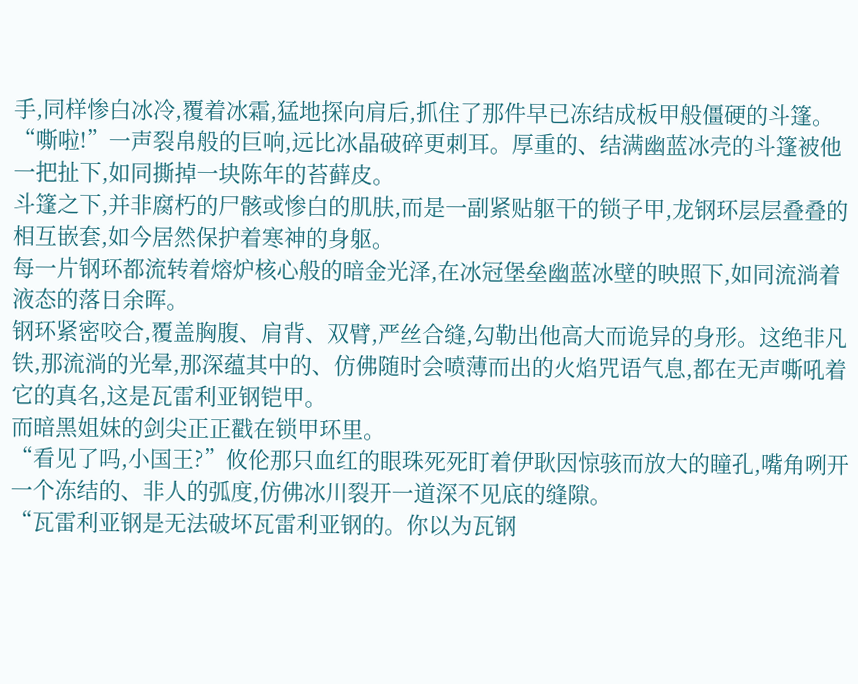手,同样惨白冰冷,覆着冰霜,猛地探向肩后,抓住了那件早已冻结成板甲般僵硬的斗篷。“嘶啦!”一声裂帛般的巨响,远比冰晶破碎更刺耳。厚重的、结满幽蓝冰壳的斗篷被他一把扯下,如同撕掉一块陈年的苔藓皮。
斗篷之下,并非腐朽的尸骸或惨白的肌肤,而是一副紧贴躯干的锁子甲,龙钢环层层叠叠的相互嵌套,如今居然保护着寒神的身躯。
每一片钢环都流转着熔炉核心般的暗金光泽,在冰冠堡垒幽蓝冰壁的映照下,如同流淌着液态的落日余晖。
钢环紧密咬合,覆盖胸腹、肩背、双臂,严丝合缝,勾勒出他高大而诡异的身形。这绝非凡铁,那流淌的光晕,那深蕴其中的、仿佛随时会喷薄而出的火焰咒语气息,都在无声嘶吼着它的真名,这是瓦雷利亚钢铠甲。
而暗黑姐妹的剑尖正正戳在锁甲环里。
“看见了吗,小国王?”攸伦那只血红的眼珠死死盯着伊耿因惊骇而放大的瞳孔,嘴角咧开一个冻结的、非人的弧度,仿佛冰川裂开一道深不见底的缝隙。
“瓦雷利亚钢是无法破坏瓦雷利亚钢的。你以为瓦钢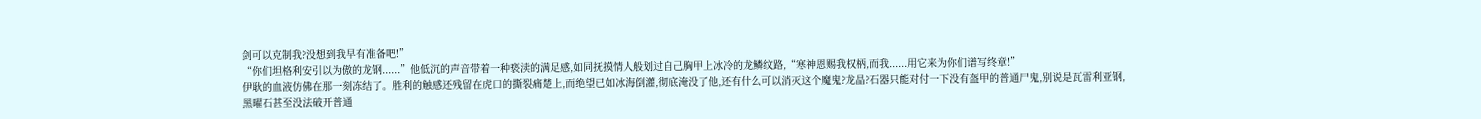剑可以克制我?没想到我早有准备吧!”
“你们坦格利安引以为傲的龙钢......”他低沉的声音带着一种亵渎的满足感,如同抚摸情人般划过自己胸甲上冰冷的龙鳞纹路,“寒神恩赐我权柄,而我......用它来为你们谱写终章!”
伊耿的血液仿佛在那一刻冻结了。胜利的触感还残留在虎口的撕裂痛楚上,而绝望已如冰海倒灌,彻底淹没了他,还有什么可以消灭这个魔鬼?龙晶?石器只能对付一下没有盔甲的普通尸鬼,别说是瓦雷利亚钢,黑曜石甚至没法破开普通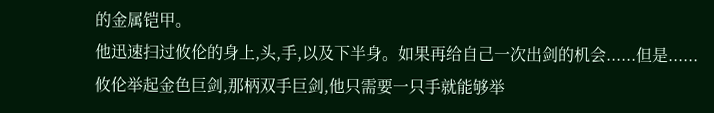的金属铠甲。
他迅速扫过攸伦的身上,头,手,以及下半身。如果再给自己一次出剑的机会......但是......
攸伦举起金色巨剑,那柄双手巨剑,他只需要一只手就能够举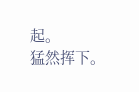起。
猛然挥下。